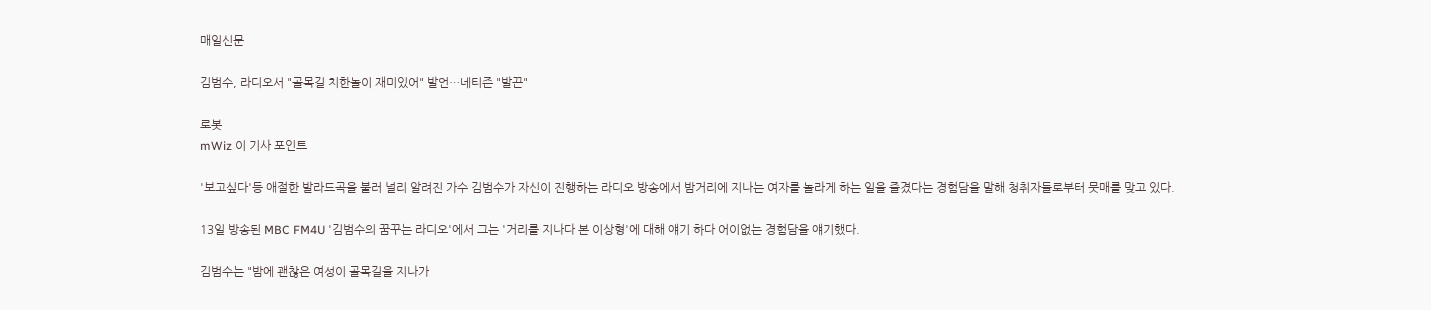매일신문

김범수, 라디오서 "골목길 치한놀이 재미있어" 발언…네티즌 "발끈"

로봇
mWiz 이 기사 포인트

'보고싶다'등 애절한 발라드곡을 불러 널리 알려진 가수 김범수가 자신이 진행하는 라디오 방송에서 밤거리에 지나는 여자를 놀라게 하는 일을 즐겼다는 경험담을 말해 청취자들로부터 뭇매를 맞고 있다.

13일 방송된 MBC FM4U '김범수의 꿈꾸는 라디오'에서 그는 '거리를 지나다 본 이상형'에 대해 얘기 하다 어이없는 경험담을 얘기했다.

김범수는 "밤에 괜찮은 여성이 골목길을 지나가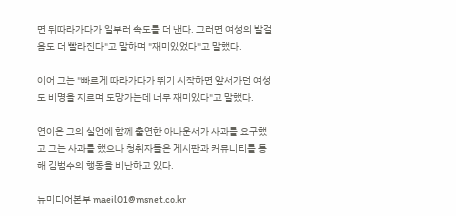면 뒤따라가다가 일부러 속도를 더 낸다. 그러면 여성의 발걸음도 더 빨라진다"고 말하며 "재미있었다"고 말했다.

이어 그는 "빠르게 따라가다가 뛰기 시작하면 앞서가던 여성도 비명을 지르며 도망가는데 너무 재미있다"고 말했다.

연이은 그의 실언에 함께 출연한 아나운서가 사과를 요구했고 그는 사과를 했으나 청취자들은 게시판과 커뮤니티를 통해 김범수의 행동을 비난하고 있다.

뉴미디어본부 maeil01@msnet.co.kr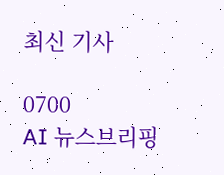최신 기사

0700
AI 뉴스브리핑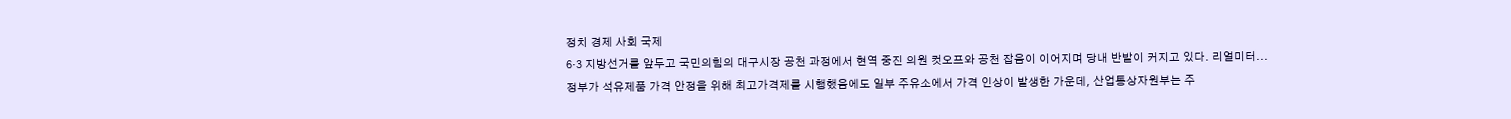정치 경제 사회 국제
6·3 지방선거를 앞두고 국민의힘의 대구시장 공천 과정에서 현역 중진 의원 컷오프와 공천 잡음이 이어지며 당내 반발이 커지고 있다. 리얼미터...
정부가 석유제품 가격 안정을 위해 최고가격제를 시행했음에도 일부 주유소에서 가격 인상이 발생한 가운데, 산업통상자원부는 주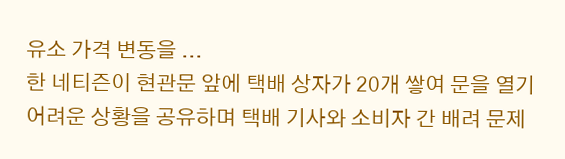유소 가격 변동을 ...
한 네티즌이 현관문 앞에 택배 상자가 20개 쌓여 문을 열기 어려운 상황을 공유하며 택배 기사와 소비자 간 배려 문제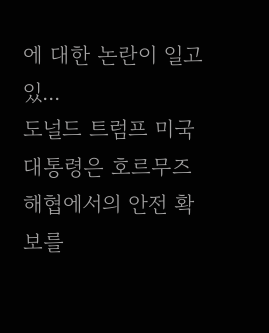에 대한 논란이 일고 있...
도널드 트럼프 미국 대통령은 호르무즈 해협에서의 안전 확보를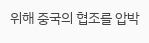위해 중국의 협조를 압박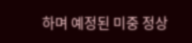하며 예정된 미중 정상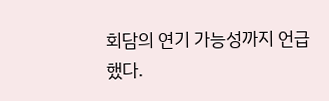회담의 연기 가능성까지 언급했다.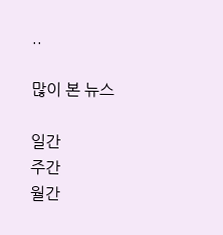..

많이 본 뉴스

일간
주간
월간